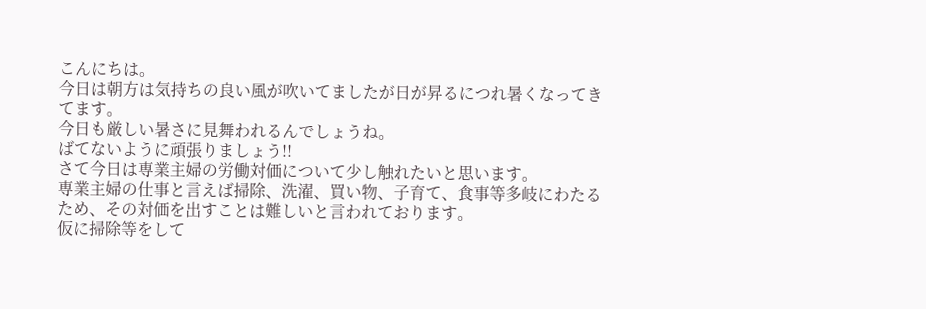こんにちは。
今日は朝方は気持ちの良い風が吹いてましたが日が昇るにつれ暑くなってきてます。
今日も厳しい暑さに見舞われるんでしょうね。
ばてないように頑張りましょう!!
さて今日は専業主婦の労働対価について少し触れたいと思います。
専業主婦の仕事と言えば掃除、洗濯、買い物、子育て、食事等多岐にわたるため、その対価を出すことは難しいと言われております。
仮に掃除等をして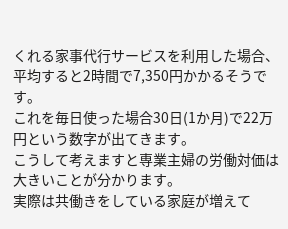くれる家事代行サービスを利用した場合、平均すると2時間で7,350円かかるそうです。
これを毎日使った場合30日(1か月)で22万円という数字が出てきます。
こうして考えますと専業主婦の労働対価は大きいことが分かります。
実際は共働きをしている家庭が増えて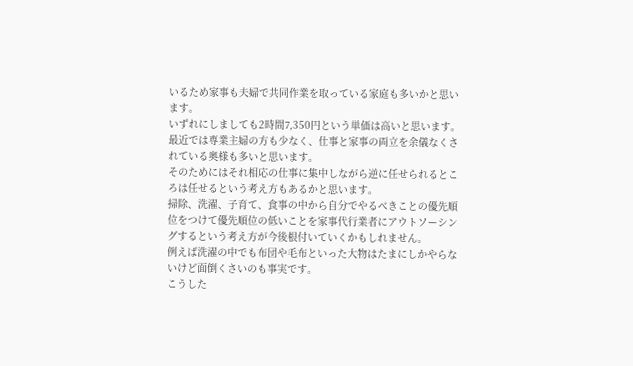いるため家事も夫婦で共同作業を取っている家庭も多いかと思います。
いずれにしましても2時間7,350円という単価は高いと思います。
最近では専業主婦の方も少なく、仕事と家事の両立を余儀なくされている奥様も多いと思います。
そのためにはそれ相応の仕事に集中しながら逆に任せられるところは任せるという考え方もあるかと思います。
掃除、洗濯、子育て、食事の中から自分でやるべきことの優先順位をつけて優先順位の低いことを家事代行業者にアウトソーシングするという考え方が今後根付いていくかもしれません。
例えば洗濯の中でも布団や毛布といった大物はたまにしかやらないけど面倒くさいのも事実です。
こうした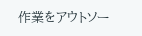作業をアウトソー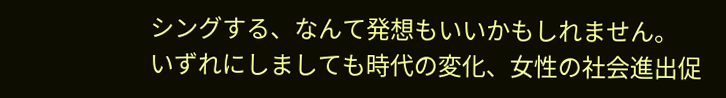シングする、なんて発想もいいかもしれません。
いずれにしましても時代の変化、女性の社会進出促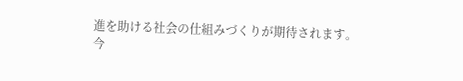進を助ける社会の仕組みづくりが期待されます。
今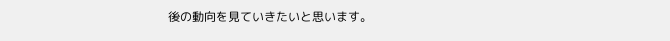後の動向を見ていきたいと思います。